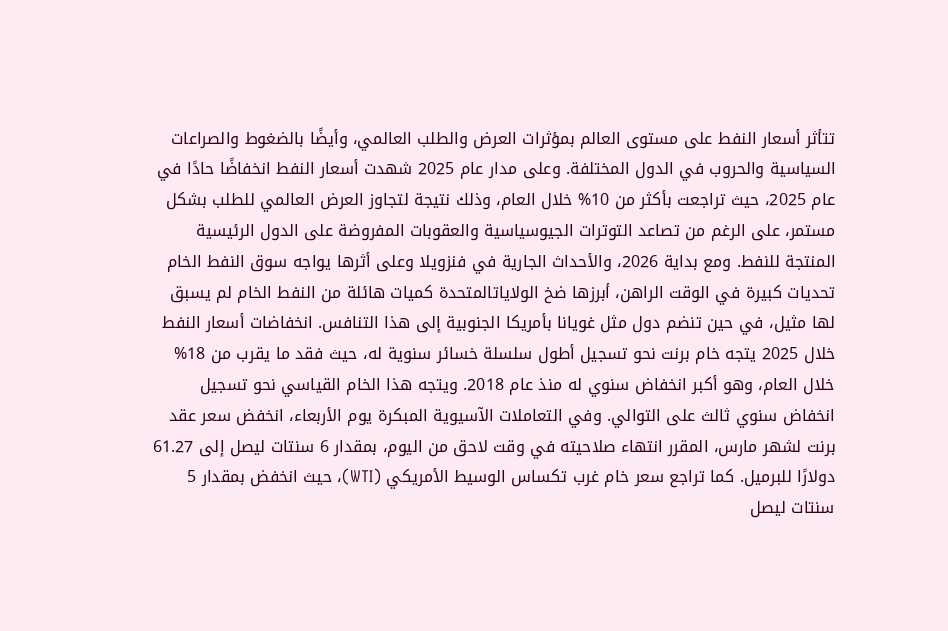تتأثر أسعار النفط على مستوى العالم بمؤثرات العرض والطلب العالمي، وأيضًا بالضغوط والصراعات السياسية والحروب في الدول المختلفة. وعلى مدار عام 2025 شهدت أسعار النفط انخفاضًا حادًا في عام 2025، حيث تراجعت بأكثر من 10% خلال العام، وذلك نتيجة لتجاوز العرض العالمي للطلب بشكل مستمر، على الرغم من تصاعد التوترات الجيوسياسية والعقوبات المفروضة على الدول الرئيسية المنتجة للنفط. ومع بداية 2026، والأحداث الجارية في فنزويلا وعلى أثرها يواجه سوق النفط الخام تحديات كبيرة في الوقت الراهن، أبرزها ضخ الولاياتالمتحدة كميات هائلة من النفط الخام لم يسبق لها مثيل، في حين تنضم دول مثل غويانا بأمريكا الجنوبية إلى هذا التنافس. انخفاضات أسعار النفط خلال 2025 يتجه خام برنت نحو تسجيل أطول سلسلة خسائر سنوية له، حيث فقد ما يقرب من 18% خلال العام، وهو أكبر انخفاض سنوي له منذ عام 2018. ويتجه هذا الخام القياسي نحو تسجيل انخفاض سنوي ثالث على التوالي. وفي التعاملات الآسيوية المبكرة يوم الأربعاء، انخفض سعر عقد برنت لشهر مارس، المقرر انتهاء صلاحيته في وقت لاحق من اليوم، بمقدار 6 سنتات ليصل إلى 61.27 دولارًا للبرميل. كما تراجع سعر خام غرب تكساس الوسيط الأمريكي (WTI)، حيث انخفض بمقدار 5 سنتات ليصل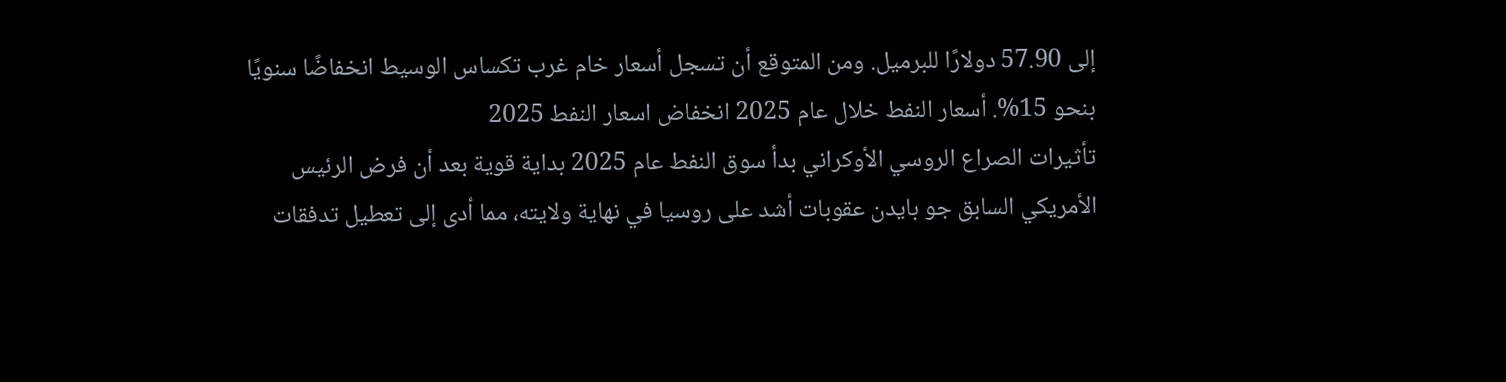إلى 57.90 دولارًا للبرميل. ومن المتوقع أن تسجل أسعار خام غرب تكساس الوسيط انخفاضًا سنويًا بنحو 15%. أسعار النفط خلال عام 2025 انخفاض اسعار النفط 2025
تأثيرات الصراع الروسي الأوكراني بدأ سوق النفط عام 2025 بداية قوية بعد أن فرض الرئيس الأمريكي السابق جو بايدن عقوبات أشد على روسيا في نهاية ولايته، مما أدى إلى تعطيل تدفقات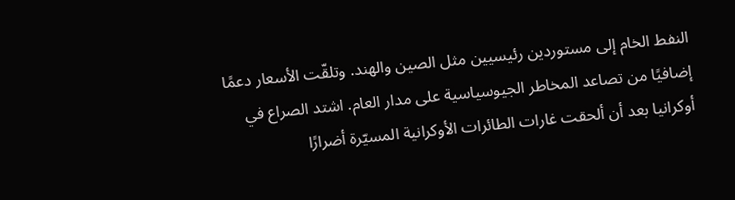النفط الخام إلى مستوردين رئيسيين مثل الصين والهند. وتلقّت الأسعار دعمًا إضافيًا من تصاعد المخاطر الجيوسياسية على مدار العام. اشتد الصراع في أوكرانيا بعد أن ألحقت غارات الطائرات الأوكرانية المسيّرة أضرارًا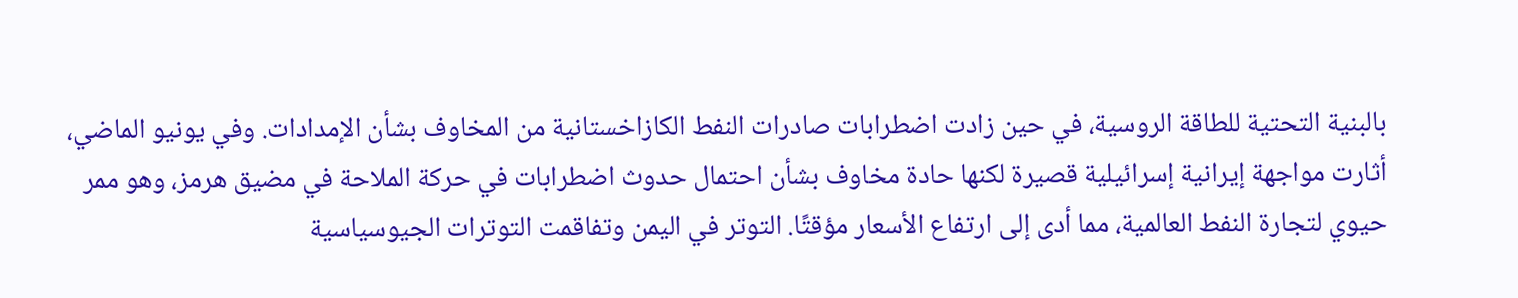بالبنية التحتية للطاقة الروسية، في حين زادت اضطرابات صادرات النفط الكازاخستانية من المخاوف بشأن الإمدادات. وفي يونيو الماضي، أثارت مواجهة إيرانية إسرائيلية قصيرة لكنها حادة مخاوف بشأن احتمال حدوث اضطرابات في حركة الملاحة في مضيق هرمز، وهو ممر حيوي لتجارة النفط العالمية، مما أدى إلى ارتفاع الأسعار مؤقتًا. التوتر في اليمن وتفاقمت التوترات الجيوسياسية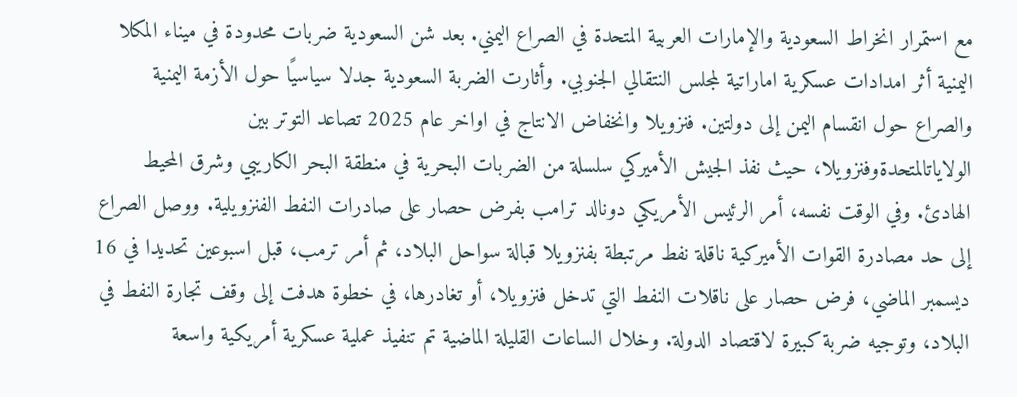مع استمرار انخراط السعودية والإمارات العربية المتحدة في الصراع اليمني. بعد شن السعودية ضربات محدودة في ميناء المكلا اليمنية أثر امدادات عسكرية اماراتية لمجلس النتقالي الجنوبي. وأثارت الضربة السعودية جدلا سياسيًا حول الأزمة اليمنية والصراع حول انقسام اليمن إلى دولتين. فنزويلا وانخفاض الانتاج في اواخر عام 2025 تصاعد التوتر بين الولاياتالمتحدةوفنزويلا، حيث نفذ الجيش الأميركي سلسلة من الضربات البحرية في منطقة البحر الكاريبي وشرق المحيط الهادئ. وفي الوقت نفسه، أمر الرئيس الأمريكي دونالد ترامب بفرض حصار على صادرات النفط الفنزويلية. ووصل الصراع إلى حد مصادرة القوات الأميركية ناقلة نفط مرتبطة بفنزويلا قبالة سواحل البلاد، ثم أمر ترمب، قبل اسبوعين تحديدا في 16 ديسمبر الماضي، فرض حصار على ناقلات النفط التي تدخل فنزويلا، أو تغادرها، في خطوة هدفت إلى وقف تجارة النفط في البلاد، وتوجيه ضربة كبيرة لاقتصاد الدولة. وخلال الساعات القليلة الماضية تم تنفيذ عملية عسكرية أمريكية واسعة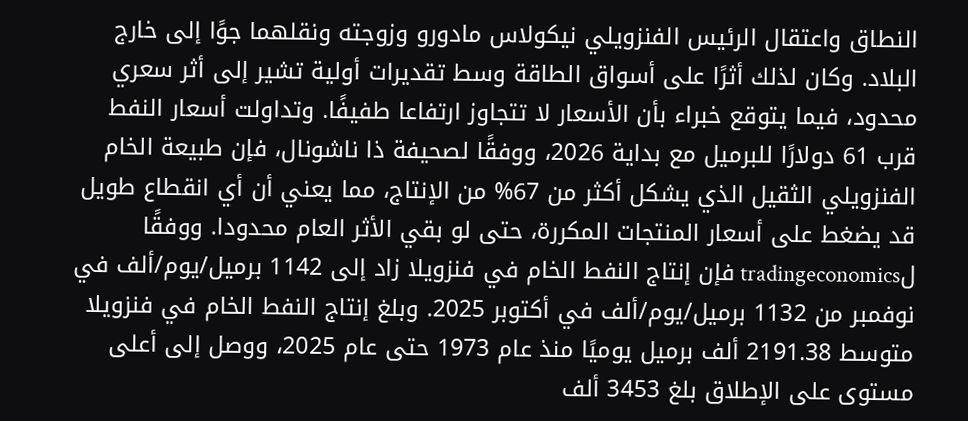النطاق واعتقال الرئيس الفنزويلي نيكولاس مادورو وزوجته ونقلهما جوًا إلى خارج البلاد. وكان لذلك أثرًا على أسواق الطاقة وسط تقديرات أولية تشير إلى أثر سعري محدود، فيما يتوقع خبراء بأن الأسعار لا تتجاوز ارتفاعا طفيفًا. وتداولت أسعار النفط قرب 61 دولارًا للبرميل مع بداية 2026، ووفقًا لصحيفة ذا ناشونال، فإن طبيعة الخام الفنزويلي الثقيل الذي يشكل أكثر من 67% من الإنتاج، مما يعني أن أي انقطاع طويل قد يضغط على أسعار المنتجات المكررة، حتى لو بقي الأثر العام محدودا. ووفقًا لtradingeconomics فإن إنتاج النفط الخام في فنزويلا زاد إلى 1142 برميل/يوم/ألف في نوفمبر من 1132 برميل/يوم/ألف في أكتوبر 2025. وبلغ إنتاج النفط الخام في فنزويلا متوسط 2191.38 ألف برميل يوميًا منذ عام 1973 حتى عام 2025، ووصل إلى أعلى مستوى على الإطلاق بلغ 3453 ألف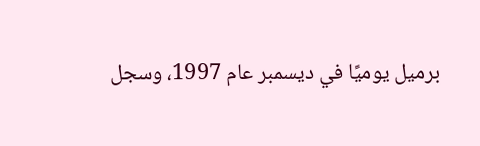برميل يوميًا في ديسمبر عام 1997، وسجل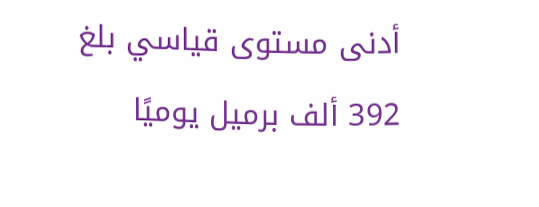أدنى مستوى قياسي بلغ 392 ألف برميل يوميًا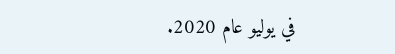في يوليو عام 2020.